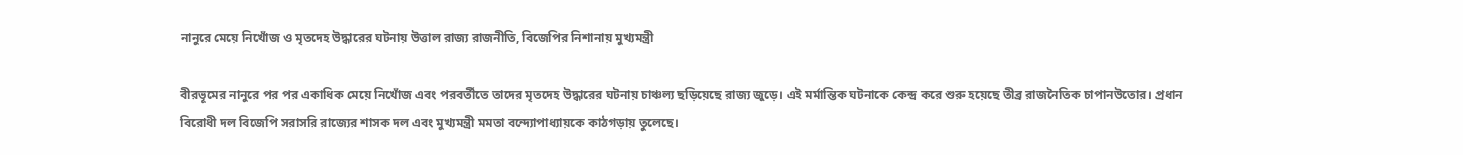নানুরে মেয়ে নিখোঁজ ও মৃতদেহ উদ্ধারের ঘটনায় উত্তাল রাজ্য রাজনীতি, বিজেপির নিশানায় মুখ্যমন্ত্রী

বীরভূমের নানুরে পর পর একাধিক মেয়ে নিখোঁজ এবং পরবর্তীতে তাদের মৃতদেহ উদ্ধারের ঘটনায় চাঞ্চল্য ছড়িয়েছে রাজ্য জুড়ে। এই মর্মান্তিক ঘটনাকে কেন্দ্র করে শুরু হয়েছে তীব্র রাজনৈতিক চাপানউতোর। প্রধান বিরোধী দল বিজেপি সরাসরি রাজ্যের শাসক দল এবং মুখ্যমন্ত্রী মমতা বন্দ্যোপাধ্যায়কে কাঠগড়ায় তুলেছে।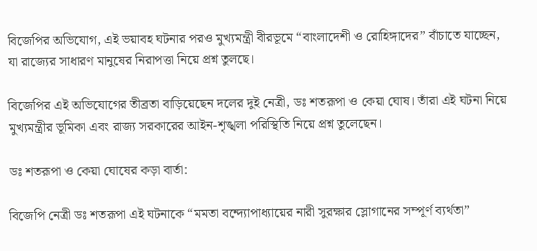বিজেপির অভিযোগ, এই ভয়াবহ ঘটনার পরও মুখ্যমন্ত্রী বীরভূমে “বাংলাদেশী ও রোহিঙ্গাদের” বাঁচাতে যাচ্ছেন, যা রাজ্যের সাধারণ মানুষের নিরাপত্তা নিয়ে প্রশ্ন তুলছে।

বিজেপির এই অভিযোগের তীব্রতা বাড়িয়েছেন দলের দুই নেত্রী, ডঃ শতরূপা ও কেয়া ঘোষ। তাঁরা এই ঘটনা নিয়ে মুখ্যমন্ত্রীর ভূমিকা এবং রাজ্য সরকারের আইন-শৃঙ্খলা পরিস্থিতি নিয়ে প্রশ্ন তুলেছেন।

ডঃ শতরূপা ও কেয়া ঘোষের কড়া বার্তা:

বিজেপি নেত্রী ডঃ শতরূপা এই ঘটনাকে “মমতা বন্দ্যোপাধ্যায়ের নারী সুরক্ষার স্লোগানের সম্পূর্ণ ব্যর্থতা”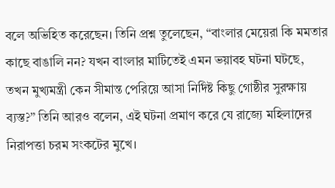বলে অভিহিত করেছেন। তিনি প্রশ্ন তুলেছেন, “বাংলার মেয়েরা কি মমতার কাছে বাঙালি নন? যখন বাংলার মাটিতেই এমন ভয়াবহ ঘটনা ঘটছে, তখন মুখ্যমন্ত্রী কেন সীমান্ত পেরিয়ে আসা নির্দিষ্ট কিছু গোষ্ঠীর সুরক্ষায় ব্যস্ত?” তিনি আরও বলেন, এই ঘটনা প্রমাণ করে যে রাজ্যে মহিলাদের নিরাপত্তা চরম সংকটের মুখে।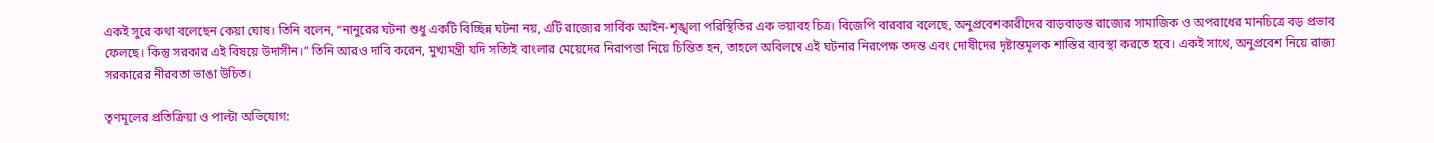একই সুরে কথা বলেছেন কেয়া ঘোষ। তিনি বলেন, “নানুরের ঘটনা শুধু একটি বিচ্ছিন্ন ঘটনা নয়, এটি রাজ্যের সার্বিক আইন-শৃঙ্খলা পরিস্থিতির এক ভয়াবহ চিত্র। বিজেপি বারবার বলেছে, অনুপ্রবেশকারীদের বাড়বাড়ন্ত রাজ্যের সামাজিক ও অপরাধের মানচিত্রে বড় প্রভাব ফেলছে। কিন্তু সরকার এই বিষয়ে উদাসীন।” তিনি আরও দাবি করেন, মুখ্যমন্ত্রী যদি সত্যিই বাংলার মেয়েদের নিরাপত্তা নিয়ে চিন্তিত হন, তাহলে অবিলম্বে এই ঘটনার নিরপেক্ষ তদন্ত এবং দোষীদের দৃষ্টান্তমূলক শাস্তির ব্যবস্থা করতে হবে। একই সাথে, অনুপ্রবেশ নিয়ে রাজ্য সরকারের নীরবতা ভাঙা উচিত।

তৃণমূলের প্রতিক্রিয়া ও পাল্টা অভিযোগ: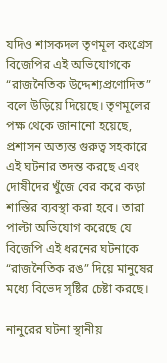যদিও শাসকদল তৃণমূল কংগ্রেস বিজেপির এই অভিযোগকে “রাজনৈতিক উদ্দেশ্যপ্রণোদিত” বলে উড়িয়ে দিয়েছে। তৃণমূলের পক্ষ থেকে জানানো হয়েছে, প্রশাসন অত্যন্ত গুরুত্ব সহকারে এই ঘটনার তদন্ত করছে এবং দোষীদের খুঁজে বের করে কড়া শাস্তির ব্যবস্থা করা হবে। তারা পাল্টা অভিযোগ করেছে যে বিজেপি এই ধরনের ঘটনাকে “রাজনৈতিক রঙ” দিয়ে মানুষের মধ্যে বিভেদ সৃষ্টির চেষ্টা করছে।

নানুরের ঘটনা স্থানীয়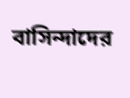বাসিন্দাদের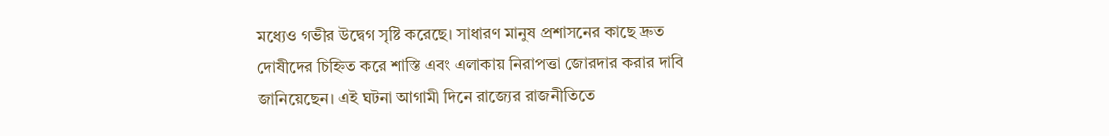মধ্যেও গভীর উদ্বেগ সৃষ্টি করেছে। সাধারণ মানুষ প্রশাসনের কাছে দ্রুত দোষীদের চিহ্নিত করে শাস্তি এবং এলাকায় নিরাপত্তা জোরদার করার দাবি জানিয়েছেন। এই ঘটনা আগামী দিনে রাজ্যের রাজনীতিতে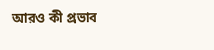আরও কী প্রভাব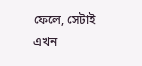ফেলে, সেটাই এখন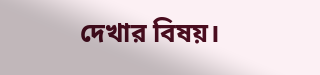দেখার বিষয়।